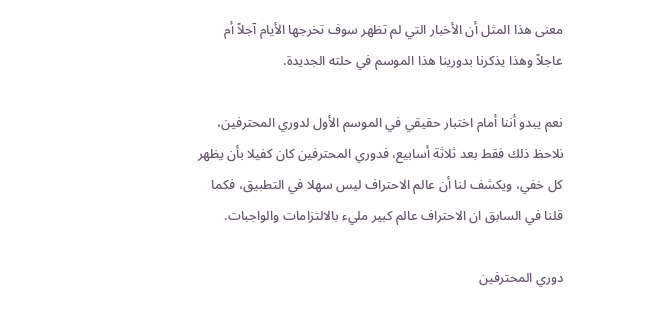معنى هذا المثل أن الأخبار التي لم تظهر سوف تخرجها الأيام آجلاً أم عاجلاً وهذا يذكرنا بدورينا هذا الموسم في حلته الجديدة.

نعم يبدو أننا أمام اختبار حقيقي في الموسم الأول لدوري المحترفين، نلاحظ ذلك فقط بعد ثلاثة أسابيع، فدوري المحترفين كان كفيلا بأن يظهر كل خفي، ويكشف لنا أن عالم الاحتراف ليس سهلا في التطبيق، فكما قلنا في السابق ان الاحتراف عالم كبير مليء بالالتزامات والواجبات.

دوري المحترفين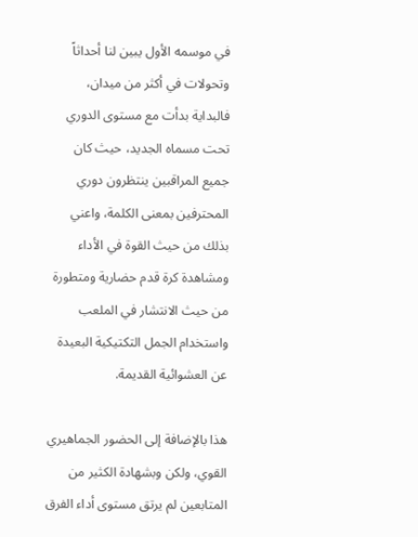في موسمه الأول يبين لنا أحداثاً وتحولات في أكثر من ميدان، فالبداية بدأت مع مستوى الدوري تحت مسماه الجديد، حيث كان جميع المراقبين ينتظرون دوري المحترفين بمعنى الكلمة، واعني بذلك من حيث القوة في الأداء ومشاهدة كرة قدم حضارية ومتطورة من حيث الانتشار في الملعب واستخدام الجمل التكتيكية البعيدة عن العشوائية القديمة.

هذا بالإضافة إلى الحضور الجماهيري القوي، ولكن وبشهادة الكثير من المتابعين لم يرتق مستوى أداء الفرق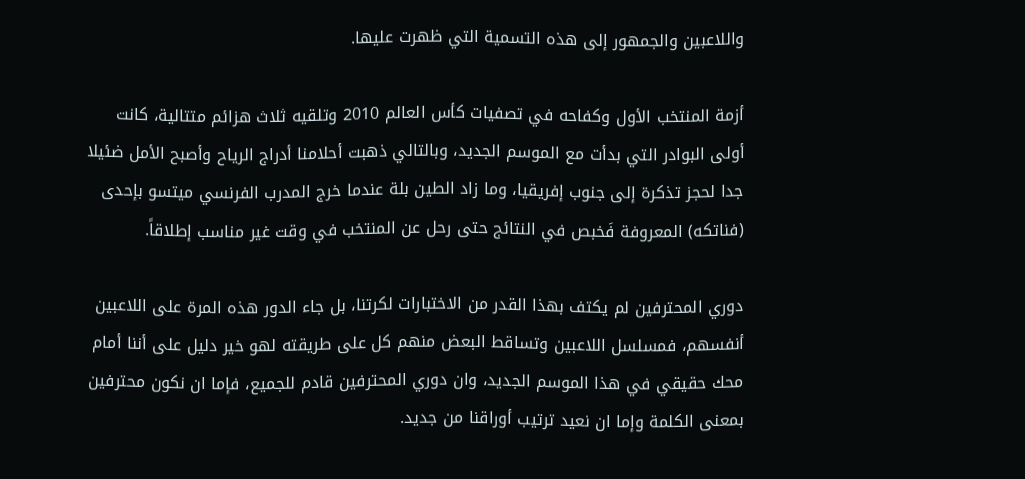واللاعبين والجمهور إلى هذه التسمية التي ظهرت عليها.

أزمة المنتخب الأول وكفاحه في تصفيات كأس العالم 2010 وتلقيه ثلاث هزائم متتالية، كانت أولى البوادر التي بدأت مع الموسم الجديد، وبالتالي ذهبت أحلامنا أدراج الرياح وأصبح الأمل ضئيلا جدا لحجز تذكرة إلى جنوب إفريقيا، وما زاد الطين بلة عندما خرج المدرب الفرنسي ميتسو بإحدى (فناتكه) المعروفة فَخبص في النتائج حتى رحل عن المنتخب في وقت غير مناسب إطلاقاً.

دوري المحترفين لم يكتف بهذا القدر من الاختبارات لكرتنا، بل جاء الدور هذه المرة على اللاعبين أنفسهم، فمسلسل اللاعبين وتساقط البعض منهم كل على طريقته لهو خير دليل على أننا أمام محك حقيقي في هذا الموسم الجديد، وان دوري المحترفين قادم للجميع، فإما ان نكون محترفين بمعنى الكلمة وإما ان نعيد ترتيب أوراقنا من جديد.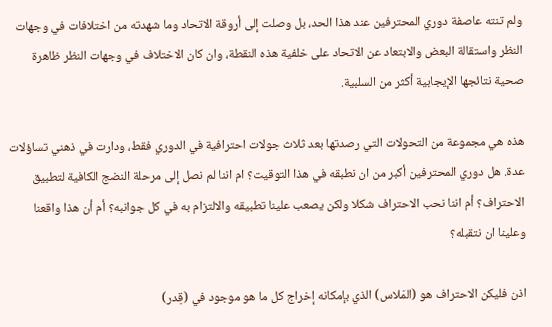ولم تنته عاصفة دوري المحترفين عند هذا الحد، بل وصلت إلى أروقة الاتحاد وما شهدته من اختلافات في وجهات النظر واستقالة البعض والابتعاد عن الاتحاد على خلفية هذه النقطة، وان كان الاختلاف في وجهات النظر ظاهرة صحية نتائجها الإيجابية أكثر من السلبية.

هذه هي مجموعة من التحولات التي رصدتها بعد ثلاث جولات احترافية في الدوري فقط، ودارت في ذهني تساؤلات عدة. هل دوري المحترفين أكبر من ان نطبقه في هذا التوقيت؟ ام اننا لم نصل إلى مرحلة النضج الكافية لتطبيق الاحتراف؟ أم اننا نحب الاحتراف شكلا ولكن يصعب علينا تطبيقه والالتزام به في كل جوانبه؟ أم أن هذا واقعنا وعلينا ان نتقبله؟

اذن فليكن الاحتراف هو (المَلاس) الذي بإمكانه إخراج كل ما هو موجود في (قِدر)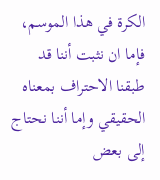الكرة في هذا الموسم، فإما ان نثبت أننا قد طبقنا الاحتراف بمعناه الحقيقي وإما أننا نحتاج إلى بعض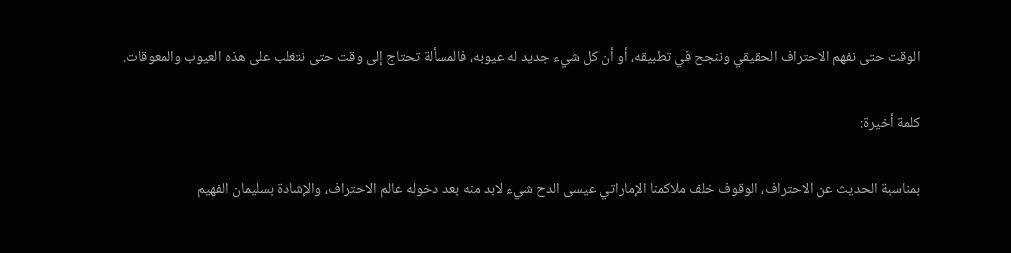الوقت حتى نفهم الاحتراف الحقيقي وننجح في تطبيقه، أو أن كل شيء جديد له عيوبه، فالمسألة تحتاج إلى وقت حتى نتغلب على هذه العيوب والمعوقات.

كلمة أخيرة:

بمناسبة الحديث عن الاحتراف، الوقوف خلف ملاكمنا الإماراتي عيسى الدح شيء لابد منه بعد دخوله عالم الاحتراف، والإشادة بسليمان الفهيم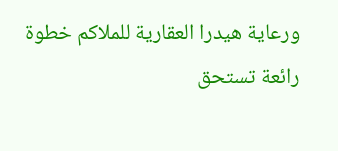ورعاية هيدرا العقارية للملاكم خطوة رائعة تستحق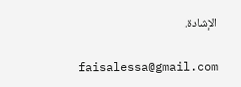الإشادة.

faisalessa@gmail.com